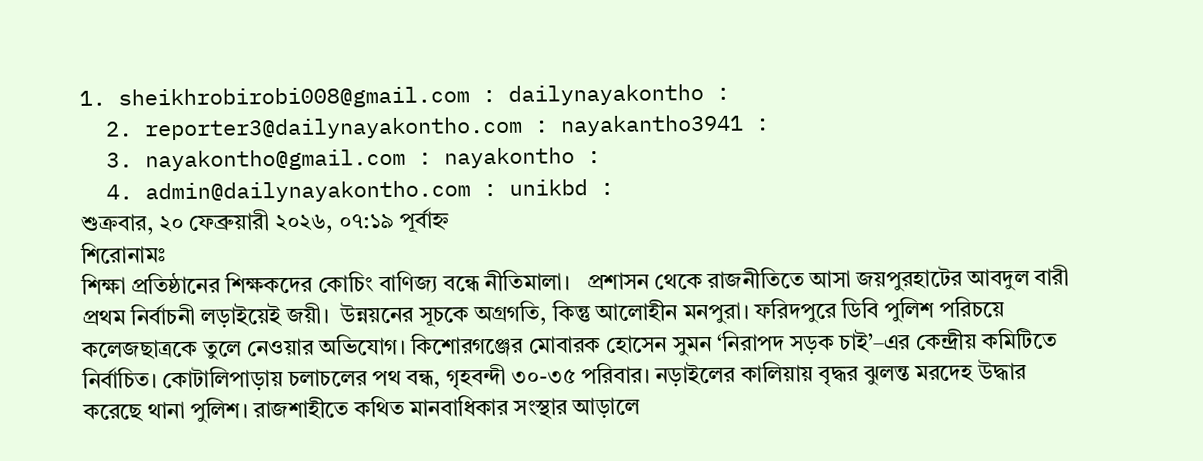1. sheikhrobirobi008@gmail.com : dailynayakontho :
  2. reporter3@dailynayakontho.com : nayakantho3941 :
  3. nayakontho@gmail.com : nayakontho :
  4. admin@dailynayakontho.com : unikbd :
শুক্রবার, ২০ ফেব্রুয়ারী ২০২৬, ০৭:১৯ পূর্বাহ্ন
শিরোনামঃ
শিক্ষা প্রতিষ্ঠানের শিক্ষকদের কোচিং বাণিজ্য বন্ধে নীতিমালা।   প্রশাসন থেকে রাজনীতিতে আসা জয়পুরহাটের আবদুল বারী প্রথম নির্বাচনী লড়াইয়েই জয়ী।  উন্নয়নের সূচকে অগ্রগতি, কিন্তু আলোহীন মনপুরা। ফরিদপুরে ডিবি পুলিশ পরিচয়ে কলেজছাত্রকে তুলে নেওয়ার অভিযোগ। কিশোরগঞ্জের মোবারক হোসেন সুমন ‘নিরাপদ সড়ক চাই’–এর কেন্দ্রীয় কমিটিতে নির্বাচিত। কোটালিপাড়ায় চলাচলের পথ বন্ধ, গৃহবন্দী ৩০-৩৫ পরিবার। নড়াইলের কালিয়ায় বৃদ্ধর ঝুলন্ত মরদেহ উদ্ধার করেছে থানা পুলিশ। রাজশাহীতে কথিত মানবাধিকার সংস্থার আড়ালে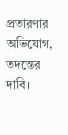প্রতারণার অভিযোগ, তদন্তের দাবি।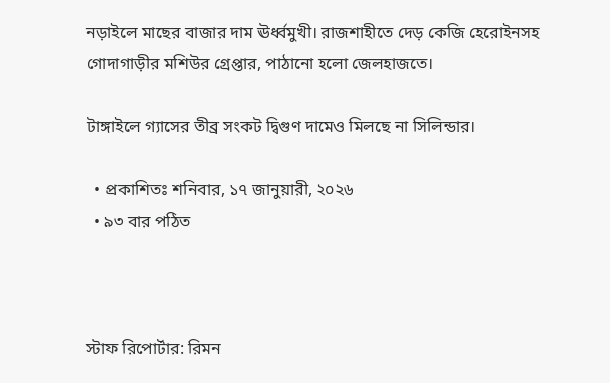নড়াইলে মাছের বাজার দাম ঊর্ধ্বমুখী। রাজশাহীতে দেড় কেজি হেরোইনসহ গোদাগাড়ীর মশিউর গ্রেপ্তার, পাঠানো হলো জেলহাজতে।

টাঙ্গাইলে গ্যাসের তীব্র সংকট দ্বিগুণ দামেও মিলছে না সিলিন্ডার।

  • প্রকাশিতঃ শনিবার, ১৭ জানুয়ারী, ২০২৬
  • ৯৩ বার পঠিত



স্টাফ রিপোর্টার: রিমন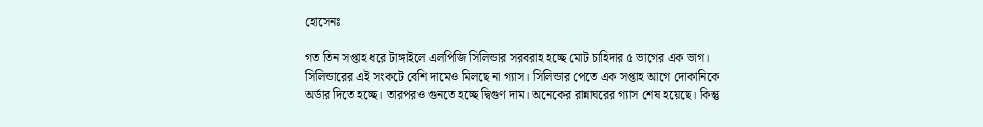হোসেনঃ

গত তিন সপ্তাহ ধরে টাঙ্গাইলে এলপিজি সিলিন্ডার সরবরাহ হচ্ছে মোট চাহিদার ৫ ভাগের এক ভাগ। সিলিন্ডারের এই সংকটে বেশি দামেও মিলছে না গ্যাস। সিলিন্ডার পেতে এক সপ্তাহ আগে দোকানিকে অর্ডার দিতে হচ্ছে। তারপরও গুনতে হচ্ছে দ্বিগুণ দাম। অনেকের রান্নাঘরের গ্যাস শেষ হয়েছে। কিন্তু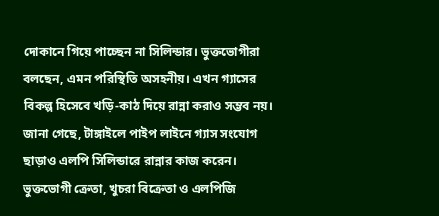দোকানে গিয়ে পাচ্ছেন না সিলিন্ডার। ভুক্তভোগীরা বলছেন, এমন পরিস্থিতি অসহনীয়। এখন গ্যাসের বিকল্প হিসেবে খড়ি-কাঠ দিয়ে রান্না করাও সম্ভব নয়।
জানা গেছে, টাঙ্গাইলে পাইপ লাইনে গ্যাস সংযোগ ছাড়াও এলপি সিলিন্ডারে রান্নার কাজ করেন। ভুক্তভোগী ক্রেতা, খুচরা বিক্রেতা ও এলপিজি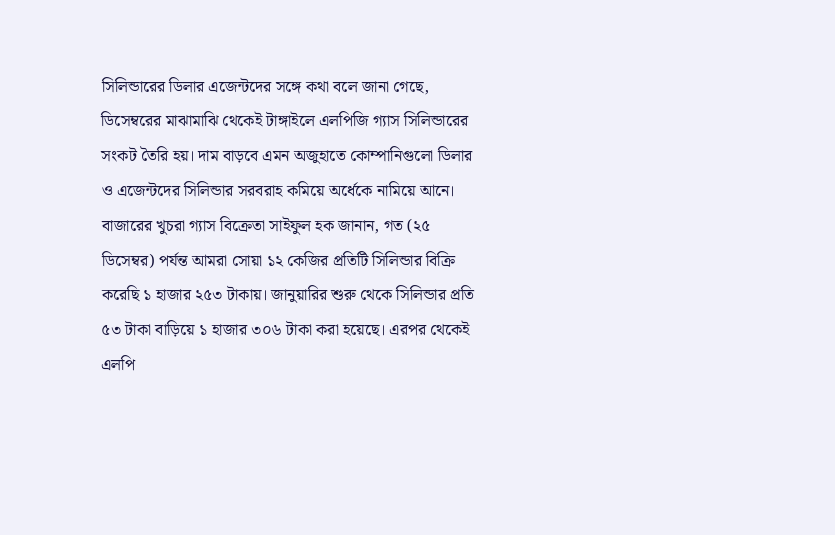সিলিন্ডারের ডিলার এজেন্টদের সঙ্গে কথা বলে জানা গেছে, ডিসেম্বরের মাঝামাঝি থেকেই টাঙ্গাইলে এলপিজি গ্যাস সিলিন্ডারের সংকট তৈরি হয়। দাম বাড়বে এমন অজুহাতে কোম্পানিগুলো ডিলার ও এজেন্টদের সিলিন্ডার সরবরাহ কমিয়ে অর্ধেকে নামিয়ে আনে। বাজারের খুচরা গ্যাস বিক্রেতা সাইফুল হক জানান, গত (২৫ ডিসেম্বর) পর্যন্ত আমরা সোয়া ১২ কেজির প্রতিটি সিলিন্ডার বিক্রি করেছি ১ হাজার ২৫৩ টাকায়। জানুয়ারির শুরু থেকে সিলিন্ডার প্রতি ৫৩ টাকা বাড়িয়ে ১ হাজার ৩০৬ টাকা করা হয়েছে। এরপর থেকেই এলপি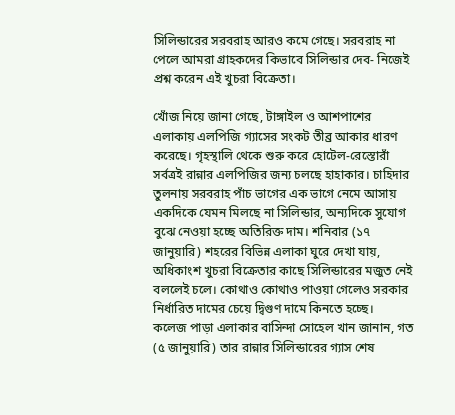সিলিন্ডারের সরবরাহ আরও কমে গেছে। সরবরাহ না পেলে আমরা গ্রাহকদের কিভাবে সিলিন্ডার দেব- নিজেই প্রশ্ন করেন এই খুচরা বিক্রেতা।

খোঁজ নিয়ে জানা গেছে, টাঙ্গাইল ও আশপাশের এলাকায় এলপিজি গ্যাসের সংকট তীব্র আকার ধারণ করেছে। গৃহস্থালি থেকে শুরু করে হোটেল-রেস্তোরাঁ সর্বত্রই রান্নার এলপিজির জন্য চলছে হাহাকার। চাহিদার তুলনায় সরবরাহ পাঁচ ভাগের এক ভাগে নেমে আসায় একদিকে যেমন মিলছে না সিলিন্ডার, অন্যদিকে সুযোগ বুঝে নেওয়া হচ্ছে অতিরিক্ত দাম। শনিবার (১৭ জানুয়ারি) শহরের বিভিন্ন এলাকা ঘুরে দেখা যায়, অধিকাংশ খুচরা বিক্রেতার কাছে সিলিন্ডারের মজুত নেই বললেই চলে। কোথাও কোথাও পাওয়া গেলেও সরকার নির্ধারিত দামের চেয়ে দ্বিগুণ দামে কিনতে হচ্ছে।
কলেজ পাড়া এলাকার বাসিন্দা সোহেল খান জানান, গত (৫ জানুয়ারি) তার রান্নার সিলিন্ডারের গ্যাস শেষ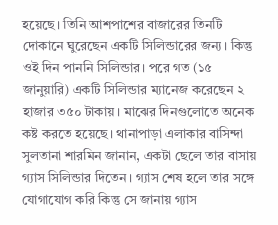হয়েছে। তিনি আশপাশের বাজারের তিনটি দোকানে ঘুরেছেন একটি সিলিন্ডারের জন্য। কিন্তু ওই দিন পাননি সিলিন্ডার। পরে গত (১৫ জানুয়ারি) একটি সিলিন্ডার ম্যানেজ করেছেন ২ হাজার ৩৫০ টাকায়। মাঝের দিনগুলোতে অনেক কষ্ট করতে হয়েছে। থানাপাড়া এলাকার বাসিন্দা সুলতানা শারমিন জানান, একটা ছেলে তার বাসায় গ্যাস সিলিন্ডার দিতেন। গ্যাস শেষ হলে তার সঙ্গে যোগাযোগ করি কিন্তু সে জানায় গ্যাস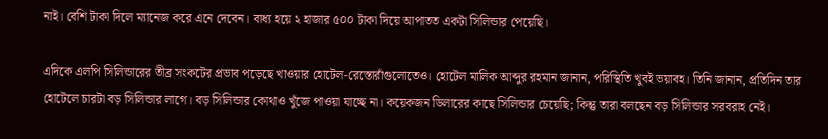নাই। বেশি টাকা দিলে ম্যানেজ করে এনে দেবেন। বাধ্য হয়ে ২ হাজার ৫০০ টাকা দিয়ে আপাতত একটা সিলিন্ডার পেয়েছি।

এদিকে এলপি সিলিন্ডারের তীব্র সংকটের প্রভাব পড়েছে খাওয়ার হোটেল-রেস্তোরাঁগুলোতেও। হোটেল মালিক আব্দুর রহমান জানান, পরিস্থিতি খুবই ভয়াবহ। তিনি জানান, প্রতিদিন তার হোটেলে চারটা বড় সিলিন্ডার লাগে। বড় সিলিন্ডার কোথাও খুঁজে পাওয়া যাচ্ছে না। কয়েকজন ডিলারের কাছে সিলিন্ডার চেয়েছি; কিন্তু তারা বলছেন বড় সিলিন্ডার সরবরাহ নেই।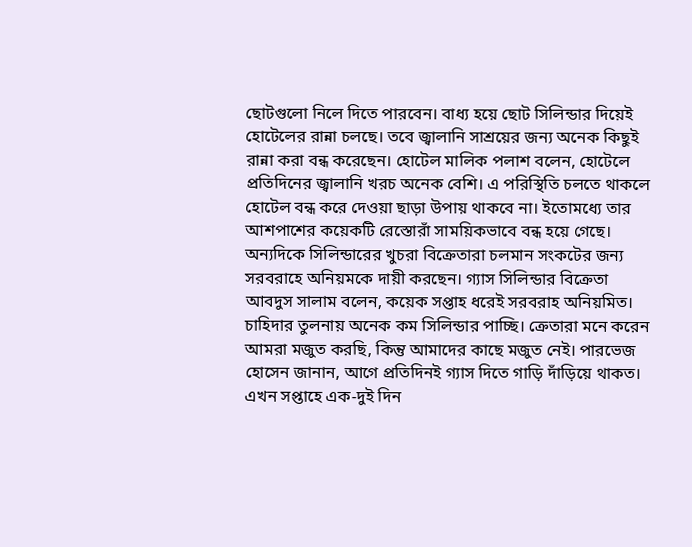ছোটগুলো নিলে দিতে পারবেন। বাধ্য হয়ে ছোট সিলিন্ডার দিয়েই হোটেলের রান্না চলছে। তবে জ্বালানি সাশ্রয়ের জন্য অনেক কিছুই রান্না করা বন্ধ করেছেন। হোটেল মালিক পলাশ বলেন, হোটেলে প্রতিদিনের জ্বালানি খরচ অনেক বেশি। এ পরিস্থিতি চলতে থাকলে হোটেল বন্ধ করে দেওয়া ছাড়া উপায় থাকবে না। ইতোমধ্যে তার আশপাশের কয়েকটি রেস্তোরাঁ সাময়িকভাবে বন্ধ হয়ে গেছে।
অন্যদিকে সিলিন্ডারের খুচরা বিক্রেতারা চলমান সংকটের জন্য সরবরাহে অনিয়মকে দায়ী করছেন। গ্যাস সিলিন্ডার বিক্রেতা আবদুস সালাম বলেন, কয়েক সপ্তাহ ধরেই সরবরাহ অনিয়মিত। চাহিদার তুলনায় অনেক কম সিলিন্ডার পাচ্ছি। ক্রেতারা মনে করেন আমরা মজুত করছি, কিন্তু আমাদের কাছে মজুত নেই। পারভেজ হোসেন জানান, আগে প্রতিদিনই গ্যাস দিতে গাড়ি দাঁড়িয়ে থাকত। এখন সপ্তাহে এক-দুই দিন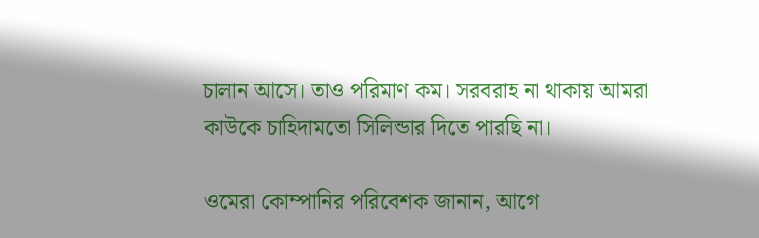চালান আসে। তাও পরিমাণ কম। সরবরাহ না থাকায় আমরা কাউকে চাহিদামতো সিলিন্ডার দিতে পারছি না।

ওমেরা কোম্পানির পরিবেশক জানান, আগে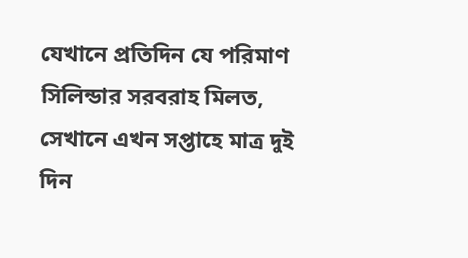যেখানে প্রতিদিন যে পরিমাণ সিলিন্ডার সরবরাহ মিলত, সেখানে এখন সপ্তাহে মাত্র দুই দিন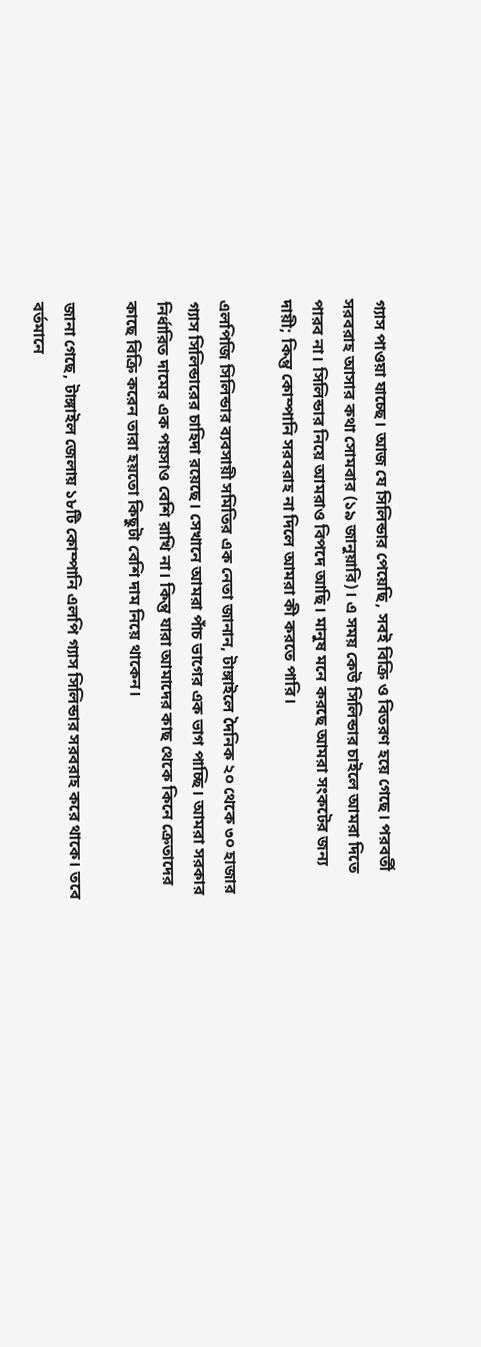গ্যাস পাওয়া যাচ্ছে। আজ যে সিলিন্ডার পেয়েছি, সবই বিক্রি ও বিতরণ হয়ে গেছে। পরবর্তী সরবরাহ আসার কথা সোমবার (১৯ জানুয়ারি)। এ সময় কেউ সিলিন্ডার চাইলে আমরা দিতে পারব না। সিলিন্ডার নিয়ে আমরাও বিপদে আছি। মানুষ মনে করছে আমরা সংকটের জন্য দায়ী; কিন্তু কোম্পানি সরবরাহ না দিলে আমরা কী করতে পারি।

এলপিজি সিলিন্ডার ব্যবসায়ী সমিতির এক নেতা জানান, টাঙ্গাইলে দৈনিক ২০ থেকে ৩০ হাজার গ্যাস সিলিন্ডারের চাহিদা রয়েছে। সেখানে আমরা পাঁচ ভাগের এক ভাগ পাচ্ছি। আমরা সরকার নির্ধারিত দামের এক পয়সাও বেশি রাখি না। কিন্তু যারা আমাদের কাছ থেকে কিনে ক্রেতাদের কাছে বিক্রি করেন তারা হয়তো কিছুটা বেশি দাম নিয়ে থাকেন।

জানা গেছে, টাঙ্গাইল জেলায় ১৮টি কোম্পানি এলপি গ্যাস সিলিন্ডার সরবরাহ করে থাকে। তবে বর্তমানে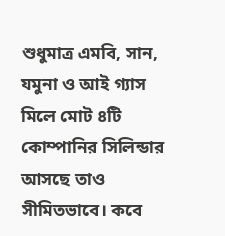শুধুমাত্র এমবি, সান, যমুনা ও আই গ্যাস মিলে মোট ৪টি কোম্পানির সিলিন্ডার আসছে তাও সীমিতভাবে। কবে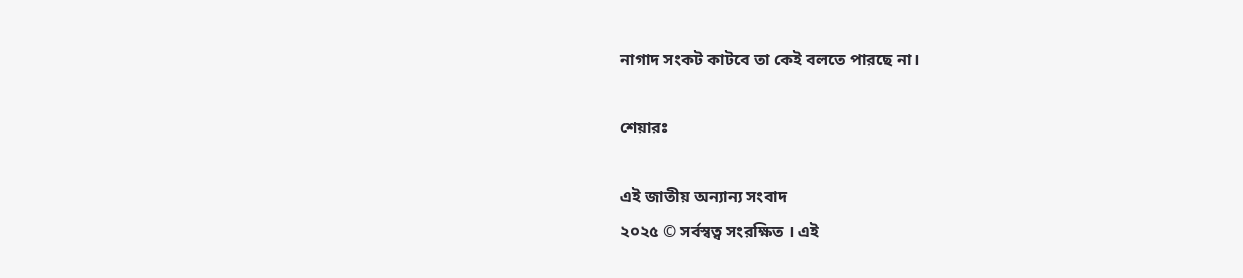নাগাদ সংকট কাটবে তা কেই বলতে পারছে না।

শেয়ারঃ

এই জাতীয় অন্যান্য সংবাদ
২০২৫ © সর্বস্বত্ব সংরক্ষিত । এই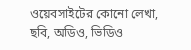ওয়েবসাইটের কোনো লেখা, ছবি, অডিও, ভিডিও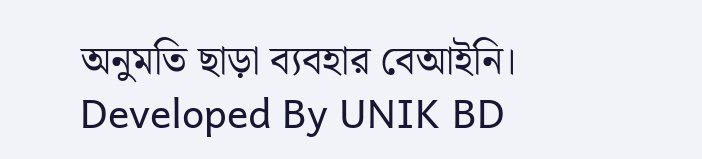অনুমতি ছাড়া ব্যবহার বেআইনি।
Developed By UNIK BD